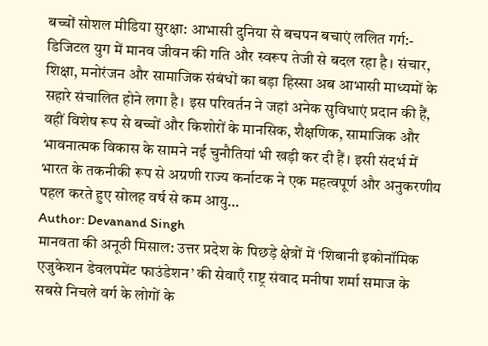बच्चों सोशल मीडिया सुरक्षा: आभासी दुनिया से बचपन बचाएं ललित गर्ग:- डिजिटल युग में मानव जीवन की गति और स्वरूप तेजी से बदल रहा है। संचार, शिक्षा, मनोरंजन और सामाजिक संबंधों का बड़ा हिस्सा अब आभासी माध्यमों के सहारे संचालित होने लगा है। इस परिवर्तन ने जहां अनेक सुविधाएं प्रदान की हैं, वहीं विशेष रूप से बच्चों और किशोरों के मानसिक, शैक्षणिक, सामाजिक और भावनात्मक विकास के सामने नई चुनौतियां भी खड़ी कर दी हैं। इसी संदर्भ में भारत के तकनीकी रूप से अग्रणी राज्य कर्नाटक ने एक महत्वपूर्ण और अनुकरणीय पहल करते हुए सोलह वर्ष से कम आयु…
Author: Devanand Singh
मानवता की अनूठी मिसाल: उत्तर प्रदेश के पिछड़े क्षेत्रों में ‘शिबानी इकोनॉमिक एजुकेशन डेवलपमेंट फाउंडेशन’ की सेवाएँ राष्ट्र संवाद मनीषा शर्मा समाज के सबसे निचले वर्ग के लोगों के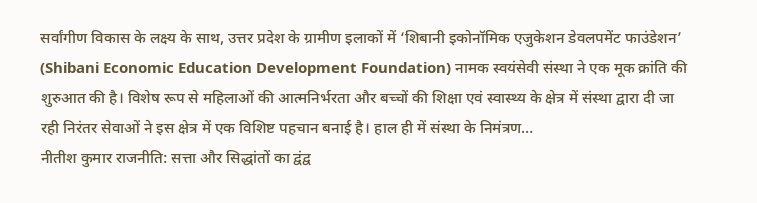सर्वांगीण विकास के लक्ष्य के साथ, उत्तर प्रदेश के ग्रामीण इलाकों में ‘शिबानी इकोनॉमिक एजुकेशन डेवलपमेंट फाउंडेशन’ (Shibani Economic Education Development Foundation) नामक स्वयंसेवी संस्था ने एक मूक क्रांति की शुरुआत की है। विशेष रूप से महिलाओं की आत्मनिर्भरता और बच्चों की शिक्षा एवं स्वास्थ्य के क्षेत्र में संस्था द्वारा दी जा रही निरंतर सेवाओं ने इस क्षेत्र में एक विशिष्ट पहचान बनाई है। हाल ही में संस्था के निमंत्रण…
नीतीश कुमार राजनीति: सत्ता और सिद्धांतों का द्वंद्व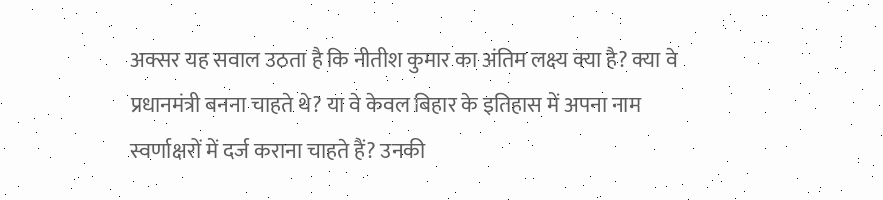अक्सर यह सवाल उठता है कि नीतीश कुमार का अंतिम लक्ष्य क्या है? क्या वे प्रधानमंत्री बनना चाहते थे? या वे केवल बिहार के इतिहास में अपना नाम स्वर्णाक्षरों में दर्ज कराना चाहते हैं? उनकी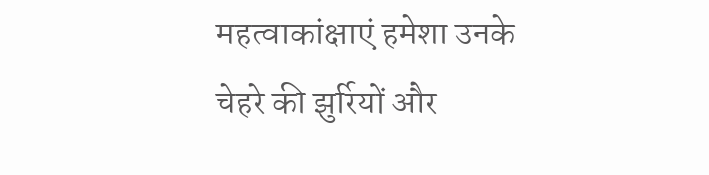महत्वाकांक्षाएं हमेशा उनके चेहरे की झुर्रियों और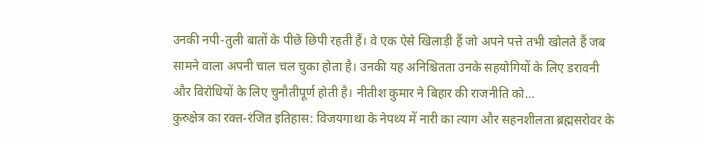उनकी नपी-तुली बातों के पीछे छिपी रहती हैं। वे एक ऐसे खिलाड़ी हैं जो अपने पत्ते तभी खोलते हैं जब सामने वाला अपनी चाल चल चुका होता है। उनकी यह अनिश्चितता उनके सहयोगियों के लिए डरावनी और विरोधियों के लिए चुनौतीपूर्ण होती है। नीतीश कुमार ने बिहार की राजनीति को…
कुरुक्षेत्र का रक्त-रंजित इतिहास: विजयगाथा के नेपथ्य में नारी का त्याग और सहनशीलता ब्रह्मसरोवर के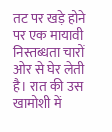तट पर खड़े होने पर एक मायावी निस्तब्धता चारों ओर से घेर लेती है। रात की उस खामोशी में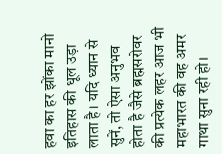हवा का हर झोंका मानो इतिहास की धूल उड़ा लाता है। यदि ध्यान से सुनें, तो ऐसा अनुभव होता है जैसे ब्रह्मसरोवर की प्रत्येक लहर आज भी महाभारत की वह अमर गाथा सुना रही हो।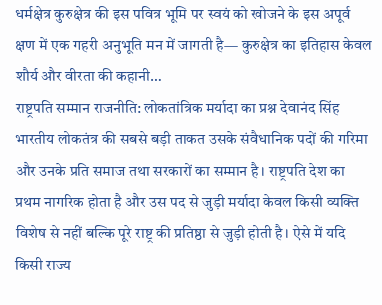धर्मक्षेत्र कुरुक्षेत्र की इस पवित्र भूमि पर स्वयं को खोजने के इस अपूर्व क्षण में एक गहरी अनुभूति मन में जागती है— कुरुक्षेत्र का इतिहास केवल शौर्य और वीरता की कहानी…
राष्ट्रपति सम्मान राजनीति: लोकतांत्रिक मर्यादा का प्रश्न देवानंद सिंह भारतीय लोकतंत्र की सबसे बड़ी ताकत उसके संवैधानिक पदों की गरिमा और उनके प्रति समाज तथा सरकारों का सम्मान है। राष्ट्रपति देश का प्रथम नागरिक होता है और उस पद से जुड़ी मर्यादा केवल किसी व्यक्ति विशेष से नहीं बल्कि पूरे राष्ट्र की प्रतिष्ठा से जुड़ी होती है। ऐसे में यदि किसी राज्य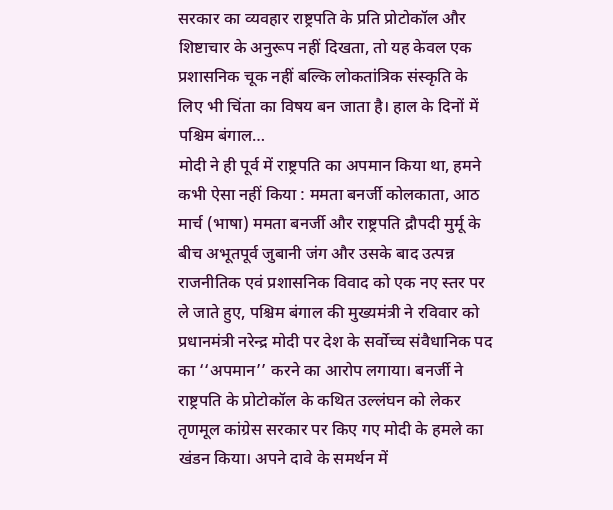सरकार का व्यवहार राष्ट्रपति के प्रति प्रोटोकॉल और शिष्टाचार के अनुरूप नहीं दिखता, तो यह केवल एक प्रशासनिक चूक नहीं बल्कि लोकतांत्रिक संस्कृति के लिए भी चिंता का विषय बन जाता है। हाल के दिनों में पश्चिम बंगाल…
मोदी ने ही पूर्व में राष्ट्रपति का अपमान किया था, हमने कभी ऐसा नहीं किया : ममता बनर्जी कोलकाता, आठ मार्च (भाषा) ममता बनर्जी और राष्ट्रपति द्रौपदी मुर्मू के बीच अभूतपूर्व जुबानी जंग और उसके बाद उत्पन्न राजनीतिक एवं प्रशासनिक विवाद को एक नए स्तर पर ले जाते हुए, पश्चिम बंगाल की मुख्यमंत्री ने रविवार को प्रधानमंत्री नरेन्द्र मोदी पर देश के सर्वोच्च संवैधानिक पद का ‘‘अपमान’’ करने का आरोप लगाया। बनर्जी ने राष्ट्रपति के प्रोटोकॉल के कथित उल्लंघन को लेकर तृणमूल कांग्रेस सरकार पर किए गए मोदी के हमले का खंडन किया। अपने दावे के समर्थन में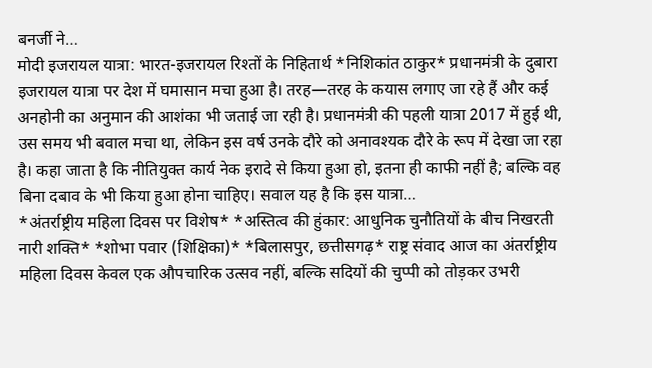बनर्जी ने…
मोदी इजरायल यात्रा: भारत-इजरायल रिश्तों के निहितार्थ *निशिकांत ठाकुर* प्रधानमंत्री के दुबारा इजरायल यात्रा पर देश में घमासान मचा हुआ है। तरह—तरह के कयास लगाए जा रहे हैं और कई अनहोनी का अनुमान की आशंका भी जताई जा रही है। प्रधानमंत्री की पहली यात्रा 2017 में हुई थी, उस समय भी बवाल मचा था, लेकिन इस वर्ष उनके दौरे को अनावश्यक दौरे के रूप में देखा जा रहा है। कहा जाता है कि नीतियुक्त कार्य नेक इरादे से किया हुआ हो, इतना ही काफी नहीं है; बल्कि वह बिना दबाव के भी किया हुआ होना चाहिए। सवाल यह है कि इस यात्रा…
*अंतर्राष्ट्रीय महिला दिवस पर विशेष* *अस्तित्व की हुंकार: आधुनिक चुनौतियों के बीच निखरती नारी शक्ति* *शोभा पवार (शिक्षिका)* *बिलासपुर, छत्तीसगढ़* राष्ट्र संवाद आज का अंतर्राष्ट्रीय महिला दिवस केवल एक औपचारिक उत्सव नहीं, बल्कि सदियों की चुप्पी को तोड़कर उभरी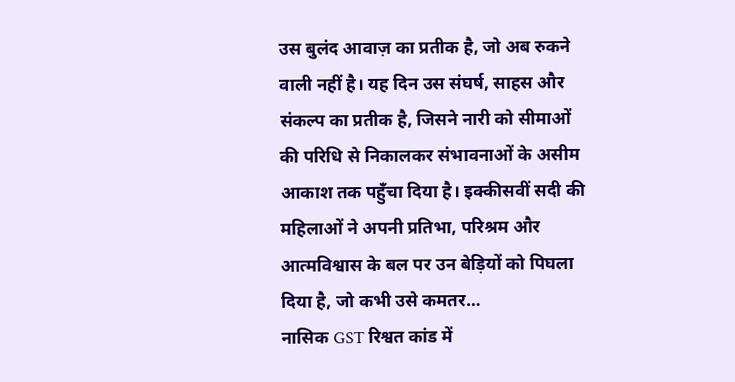उस बुलंद आवाज़ का प्रतीक है, जो अब रुकने वाली नहीं है। यह दिन उस संघर्ष, साहस और संकल्प का प्रतीक है, जिसने नारी को सीमाओं की परिधि से निकालकर संभावनाओं के असीम आकाश तक पहुँचा दिया है। इक्कीसवीं सदी की महिलाओं ने अपनी प्रतिभा, परिश्रम और आत्मविश्वास के बल पर उन बेड़ियों को पिघला दिया है, जो कभी उसे कमतर…
नासिक GST रिश्वत कांड में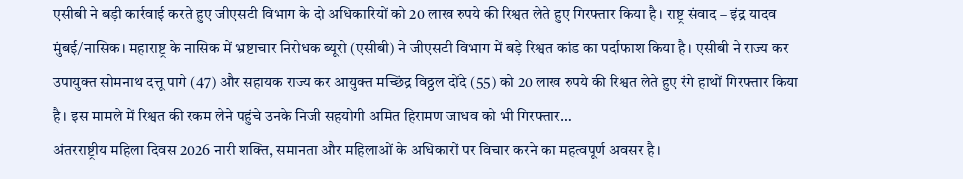एसीबी ने बड़ी कार्रवाई करते हुए जीएसटी विभाग के दो अधिकारियों को 20 लाख रुपये की रिश्वत लेते हुए गिरफ्तार किया है। राष्ट्र संवाद – इंद्र यादव मुंबई/नासिक। महाराष्ट्र के नासिक में भ्रष्टाचार निरोधक ब्यूरो (एसीबी) ने जीएसटी विभाग में बड़े रिश्वत कांड का पर्दाफाश किया है। एसीबी ने राज्य कर उपायुक्त सोमनाथ दत्तू पागे (47) और सहायक राज्य कर आयुक्त मच्छिंद्र विठ्ठल दोंदे (55) को 20 लाख रुपये की रिश्वत लेते हुए रंगे हाथों गिरफ्तार किया है। इस मामले में रिश्वत की रकम लेने पहुंचे उनके निजी सहयोगी अमित हिरामण जाधव को भी गिरफ्तार…
अंतरराष्ट्रीय महिला दिवस 2026 नारी शक्ति, समानता और महिलाओं के अधिकारों पर विचार करने का महत्वपूर्ण अवसर है।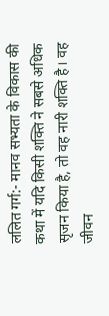ललित गर्ग:- मानव सभ्यता के विकास की कथा में यदि किसी शक्ति ने सबसे अधिक सृजन किया है, तो वह नारी शक्ति है। वह जीवन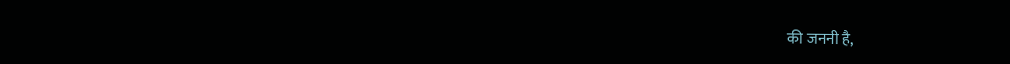की जननी है,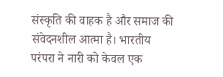संस्कृति की वाहक है और समाज की संवेदनशील आत्मा है। भारतीय परंपरा ने नारी को केवल एक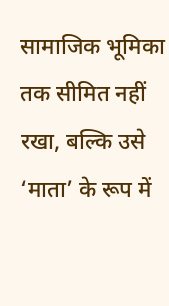सामाजिक भूमिका तक सीमित नहीं रखा, बल्कि उसे ‘माता’ के रूप में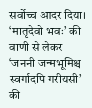सर्वोच्च आदर दिया। ‘मातृदेवो भवः’ की वाणी से लेकर ‘जननी जन्मभूमिश्च स्वर्गादपि गरीयसी’ की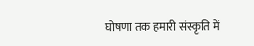घोषणा तक हमारी संस्कृति में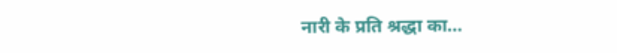नारी के प्रति श्रद्धा का…